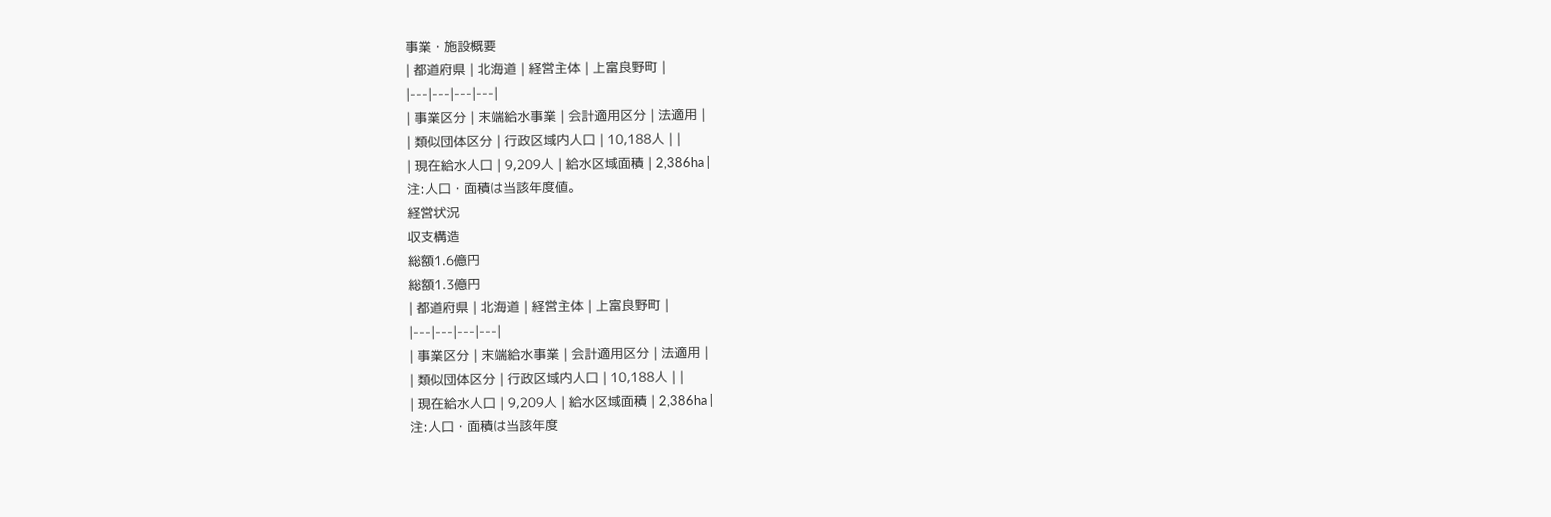事業・施設概要
| 都道府県 | 北海道 | 経営主体 | 上富良野町 |
|---|---|---|---|
| 事業区分 | 末端給水事業 | 会計適用区分 | 法適用 |
| 類似団体区分 | 行政区域内人口 | 10,188人 | |
| 現在給水人口 | 9,209人 | 給水区域面積 | 2,386ha |
注:人口・面積は当該年度値。
経営状況
収支構造
総額1.6億円
総額1.3億円
| 都道府県 | 北海道 | 経営主体 | 上富良野町 |
|---|---|---|---|
| 事業区分 | 末端給水事業 | 会計適用区分 | 法適用 |
| 類似団体区分 | 行政区域内人口 | 10,188人 | |
| 現在給水人口 | 9,209人 | 給水区域面積 | 2,386ha |
注:人口・面積は当該年度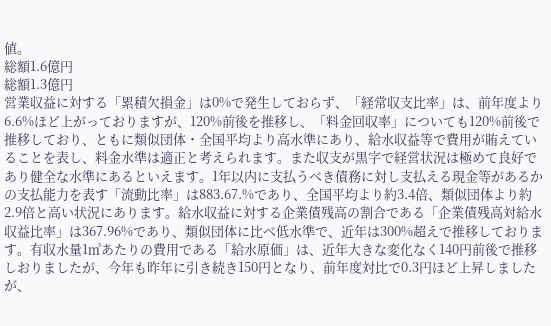値。
総額1.6億円
総額1.3億円
営業収益に対する「累積欠損金」は0%で発生しておらず、「経常収支比率」は、前年度より6.6%ほど上がっておりますが、120%前後を推移し、「料金回収率」についても120%前後で推移しており、ともに類似団体・全国平均より高水準にあり、給水収益等で費用が賄えていることを表し、料金水準は適正と考えられます。また収支が黒字で経営状況は極めて良好であり健全な水準にあるといえます。1年以内に支払うべき債務に対し支払える現金等があるかの支払能力を表す「流動比率」は883.67.%であり、全国平均より約3.4倍、類似団体より約2.9倍と高い状況にあります。給水収益に対する企業債残高の割合である「企業債残高対給水収益比率」は367.96%であり、類似団体に比べ低水準で、近年は300%超えで推移しております。有収水量1㎥あたりの費用である「給水原価」は、近年大きな変化なく140円前後で推移しおりましたが、今年も昨年に引き続き150円となり、前年度対比で0.3円ほど上昇しましたが、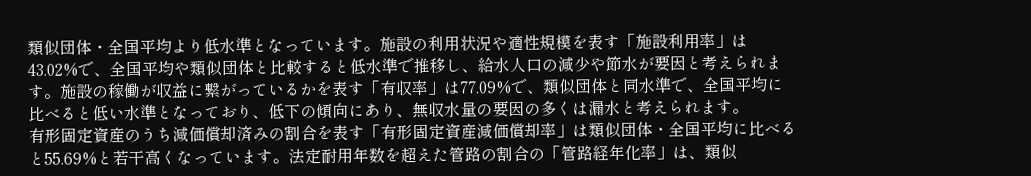類似団体・全国平均より低水準となっています。施設の利用状況や適性規模を表す「施設利用率」は43.02%で、全国平均や類似団体と比較すると低水準で推移し、給水人口の減少や節水が要因と考えられます。施設の稼働が収益に繋がっているかを表す「有収率」は77.09%で、類似団体と同水準で、全国平均に比べると低い水準となっており、低下の傾向にあり、無収水量の要因の多くは漏水と考えられます。
有形固定資産のうち減価償却済みの割合を表す「有形固定資産減価償却率」は類似団体・全国平均に比べると55.69%と若干高くなっています。法定耐用年数を超えた管路の割合の「管路経年化率」は、類似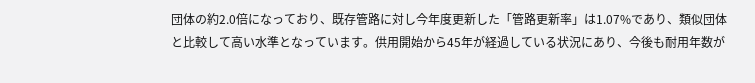団体の約2.0倍になっており、既存管路に対し今年度更新した「管路更新率」は1.07%であり、類似団体と比較して高い水準となっています。供用開始から45年が経過している状況にあり、今後も耐用年数が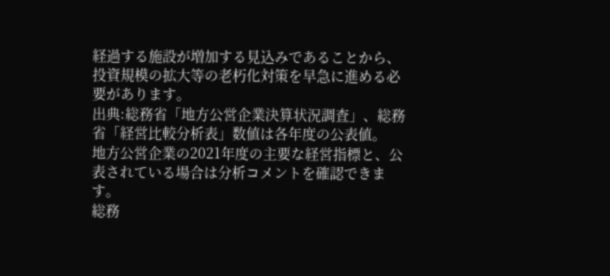経過する施設が増加する見込みであることから、投資規模の拡大等の老朽化対策を早急に進める必要があります。
出典:総務省「地方公営企業決算状況調査」、総務省「経営比較分析表」数値は各年度の公表値。
地方公営企業の2021年度の主要な経営指標と、公表されている場合は分析コメントを確認できます。
総務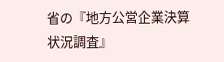省の『地方公営企業決算状況調査』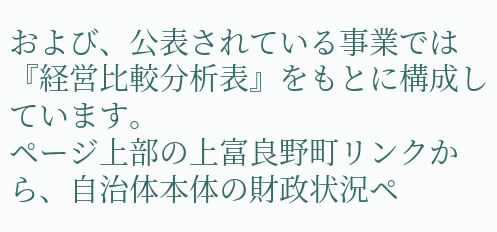および、公表されている事業では『経営比較分析表』をもとに構成しています。
ページ上部の上富良野町リンクから、自治体本体の財政状況ペ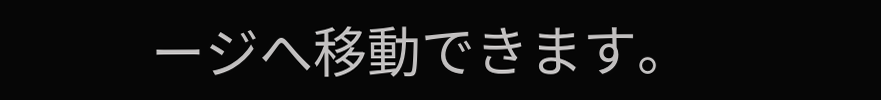ージへ移動できます。